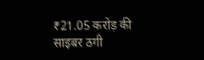₹21.05 करोड़ की साइबर ठगी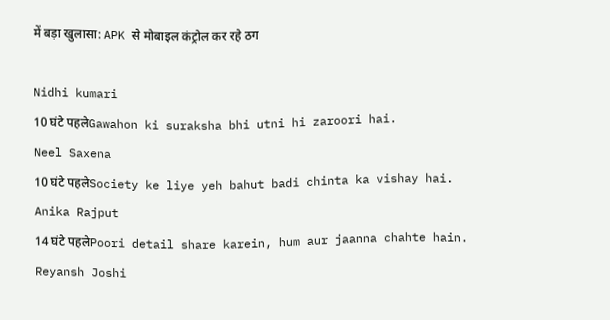में बड़ा खुलासा: APK से मोबाइल कंट्रोल कर रहे ठग

Nidhi kumari
10 घंटे पहलेGawahon ki suraksha bhi utni hi zaroori hai.
Neel Saxena
10 घंटे पहलेSociety ke liye yeh bahut badi chinta ka vishay hai.
Anika Rajput
14 घंटे पहलेPoori detail share karein, hum aur jaanna chahte hain.
Reyansh Joshi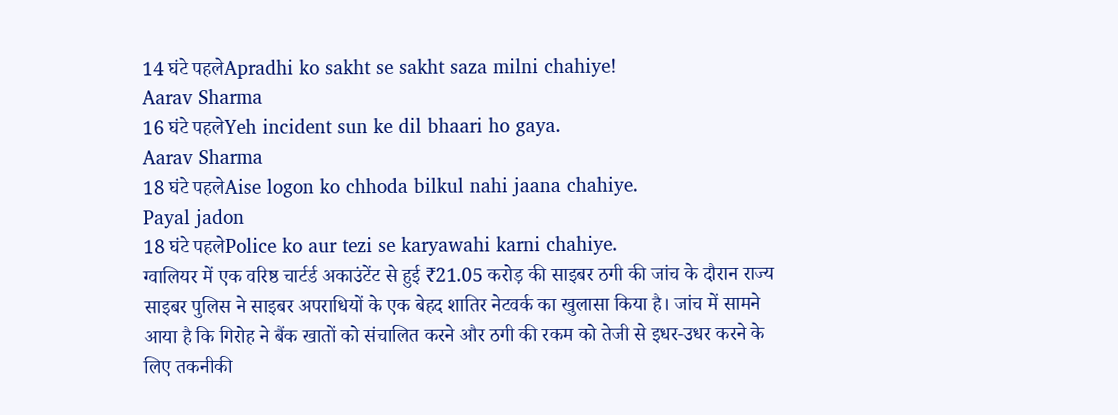14 घंटे पहलेApradhi ko sakht se sakht saza milni chahiye!
Aarav Sharma
16 घंटे पहलेYeh incident sun ke dil bhaari ho gaya.
Aarav Sharma
18 घंटे पहलेAise logon ko chhoda bilkul nahi jaana chahiye.
Payal jadon
18 घंटे पहलेPolice ko aur tezi se karyawahi karni chahiye.
ग्वालियर में एक वरिष्ठ चार्टर्ड अकाउंटेंट से हुई ₹21.05 करोड़ की साइबर ठगी की जांच के दौरान राज्य साइबर पुलिस ने साइबर अपराधियों के एक बेहद शातिर नेटवर्क का खुलासा किया है। जांच में सामने आया है कि गिरोह ने बैंक खातों को संचालित करने और ठगी की रकम को तेजी से इधर-उधर करने के लिए तकनीकी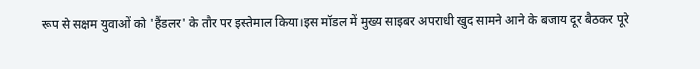रूप से सक्षम युवाओं को 'हैंडलर' के तौर पर इस्तेमाल किया।इस मॉडल में मुख्य साइबर अपराधी खुद सामने आने के बजाय दूर बैठकर पूरे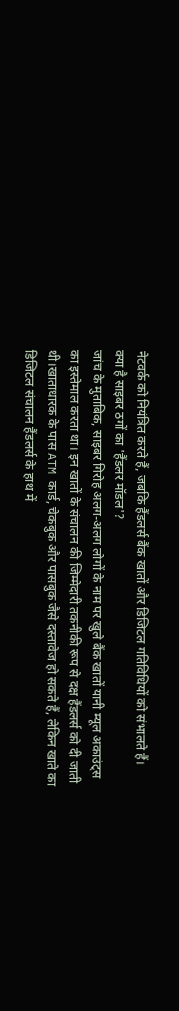नेटवर्क को नियंत्रित करते हैं, जबकि हैंडलर्स बैंक खातों और डिजिटल गतिविधियों को संभालते हैं।
क्या है साइबर ठगों का 'हैंडलर मॉडल'?
जांच के मुताबिक, साइबर गिरोह अलग-अलग लोगों के नाम पर खुले बैंक खातों यानी म्यूल अकाउंट्स का इस्तेमाल करता था। इन खातों के संचालन की जिम्मेदारी तकनीकी रूप से दक्ष हैंडलर्स को दी जाती थी।खाताधारक के पास ATM कार्ड, चेकबुक और पासबुक जैसे दस्तावेज हो सकते हैं, लेकिन खाते का डिजिटल संचालन हैंडलर्स के हाथ में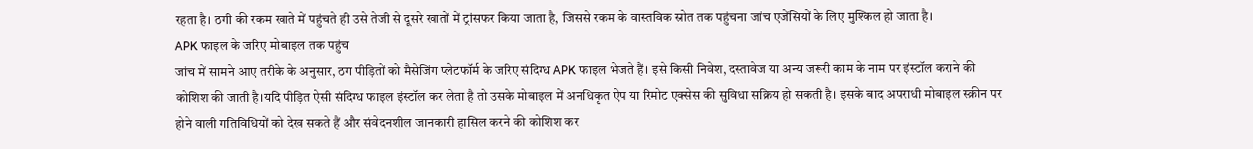रहता है। ठगी की रकम खाते में पहुंचते ही उसे तेजी से दूसरे खातों में ट्रांसफर किया जाता है, जिससे रकम के वास्तविक स्रोत तक पहुंचना जांच एजेंसियों के लिए मुश्किल हो जाता है।
APK फाइल के जरिए मोबाइल तक पहुंच
जांच में सामने आए तरीके के अनुसार, ठग पीड़ितों को मैसेजिंग प्लेटफॉर्म के जरिए संदिग्ध APK फाइल भेजते हैं। इसे किसी निवेश, दस्तावेज या अन्य जरूरी काम के नाम पर इंस्टॉल कराने की कोशिश की जाती है।यदि पीड़ित ऐसी संदिग्ध फाइल इंस्टॉल कर लेता है तो उसके मोबाइल में अनधिकृत ऐप या रिमोट एक्सेस की सुविधा सक्रिय हो सकती है। इसके बाद अपराधी मोबाइल स्क्रीन पर होने वाली गतिविधियों को देख सकते हैं और संवेदनशील जानकारी हासिल करने की कोशिश कर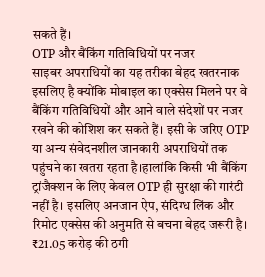सकते हैं।
OTP और बैंकिंग गतिविधियों पर नजर
साइबर अपराधियों का यह तरीका बेहद खतरनाक इसलिए है क्योंकि मोबाइल का एक्सेस मिलने पर वे बैंकिंग गतिविधियों और आने वाले संदेशों पर नजर रखने की कोशिश कर सकते हैं। इसी के जरिए OTP या अन्य संवेदनशील जानकारी अपराधियों तक पहुंचने का खतरा रहता है।हालांकि किसी भी बैंकिंग ट्रांजैक्शन के लिए केवल OTP ही सुरक्षा की गारंटी नहीं है। इसलिए अनजान ऐप, संदिग्ध लिंक और रिमोट एक्सेस की अनुमति से बचना बेहद जरूरी है।
₹21.05 करोड़ की ठगी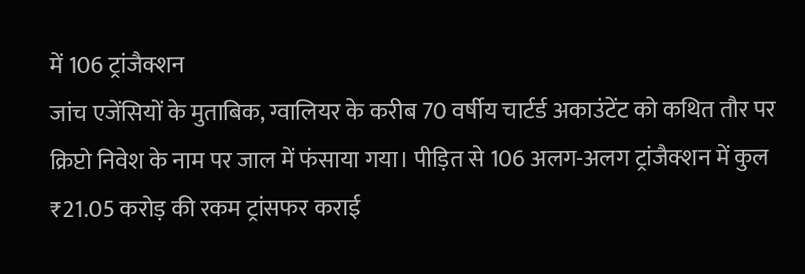में 106 ट्रांजैक्शन
जांच एजेंसियों के मुताबिक, ग्वालियर के करीब 70 वर्षीय चार्टर्ड अकाउंटेंट को कथित तौर पर क्रिप्टो निवेश के नाम पर जाल में फंसाया गया। पीड़ित से 106 अलग-अलग ट्रांजैक्शन में कुल ₹21.05 करोड़ की रकम ट्रांसफर कराई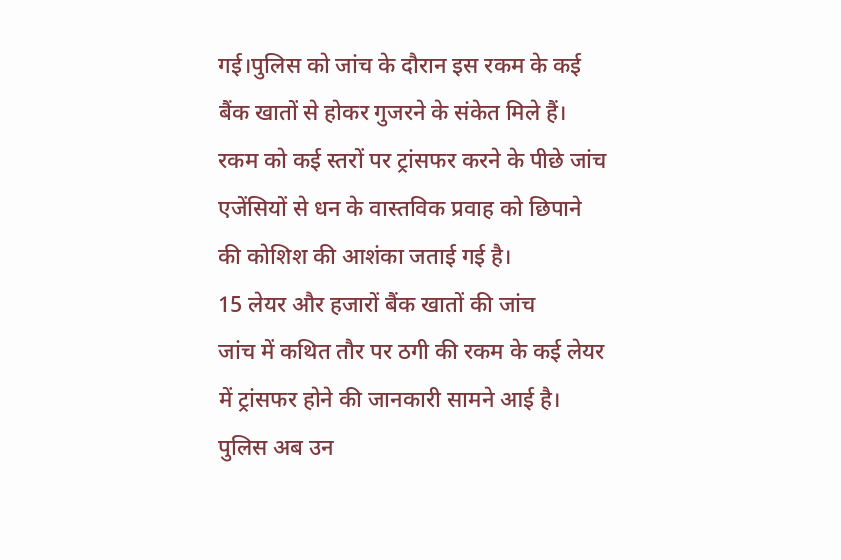गई।पुलिस को जांच के दौरान इस रकम के कई बैंक खातों से होकर गुजरने के संकेत मिले हैं। रकम को कई स्तरों पर ट्रांसफर करने के पीछे जांच एजेंसियों से धन के वास्तविक प्रवाह को छिपाने की कोशिश की आशंका जताई गई है।
15 लेयर और हजारों बैंक खातों की जांच
जांच में कथित तौर पर ठगी की रकम के कई लेयर में ट्रांसफर होने की जानकारी सामने आई है। पुलिस अब उन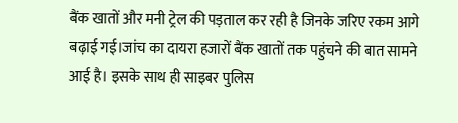बैंक खातों और मनी ट्रेल की पड़ताल कर रही है जिनके जरिए रकम आगे बढ़ाई गई।जांच का दायरा हजारों बैंक खातों तक पहुंचने की बात सामने आई है। इसके साथ ही साइबर पुलिस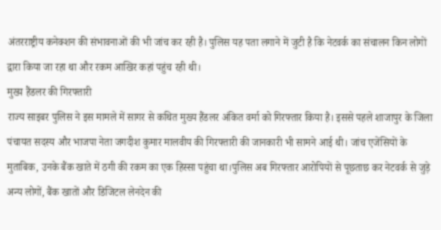अंतरराष्ट्रीय कनेक्शन की संभावनाओं की भी जांच कर रही है। पुलिस यह पता लगाने में जुटी है कि नेटवर्क का संचालन किन लोगों द्वारा किया जा रहा था और रकम आखिर कहां पहुंच रही थी।
मुख्य हैंडलर की गिरफ्तारी
राज्य साइबर पुलिस ने इस मामले में सागर से कथित मुख्य हैंडलर अंकित वर्मा को गिरफ्तार किया है। इससे पहले शाजापुर के जिला पंचायत सदस्य और भाजपा नेता जगदीश कुमार मालवीय की गिरफ्तारी की जानकारी भी सामने आई थी। जांच एजेंसियों के मुताबिक, उनके बैंक खाते में ठगी की रकम का एक हिस्सा पहुंचा था।पुलिस अब गिरफ्तार आरोपियों से पूछताछ कर नेटवर्क से जुड़े अन्य लोगों, बैंक खातों और डिजिटल लेनदेन की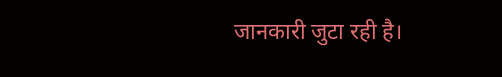जानकारी जुटा रही है।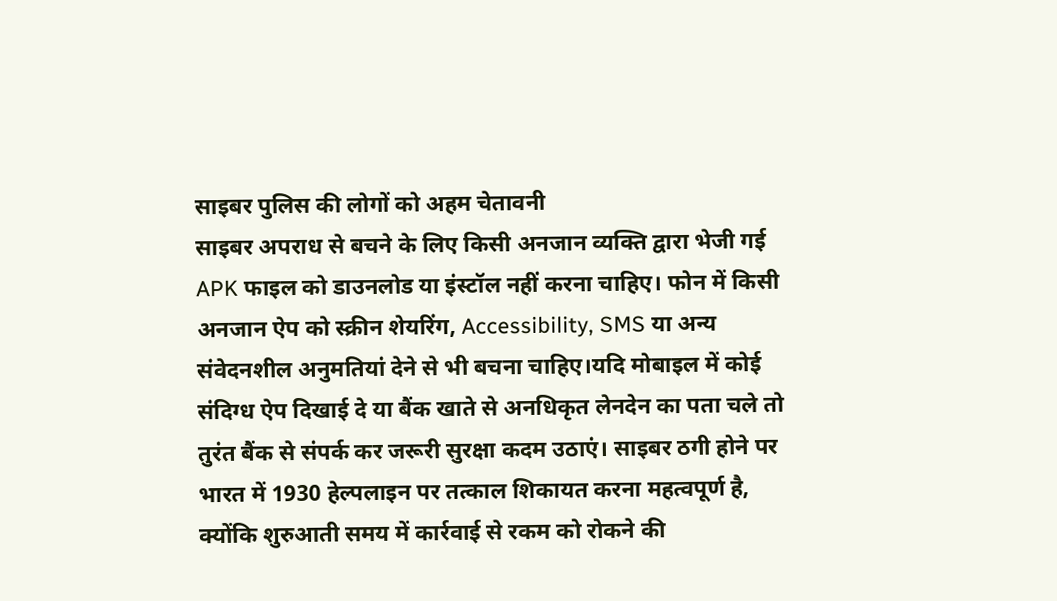साइबर पुलिस की लोगों को अहम चेतावनी
साइबर अपराध से बचने के लिए किसी अनजान व्यक्ति द्वारा भेजी गई APK फाइल को डाउनलोड या इंस्टॉल नहीं करना चाहिए। फोन में किसी अनजान ऐप को स्क्रीन शेयरिंग, Accessibility, SMS या अन्य संवेदनशील अनुमतियां देने से भी बचना चाहिए।यदि मोबाइल में कोई संदिग्ध ऐप दिखाई दे या बैंक खाते से अनधिकृत लेनदेन का पता चले तो तुरंत बैंक से संपर्क कर जरूरी सुरक्षा कदम उठाएं। साइबर ठगी होने पर भारत में 1930 हेल्पलाइन पर तत्काल शिकायत करना महत्वपूर्ण है, क्योंकि शुरुआती समय में कार्रवाई से रकम को रोकने की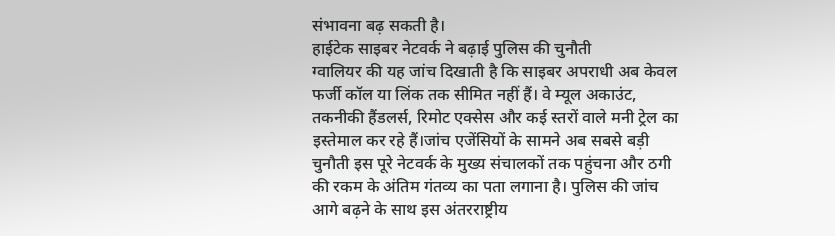संभावना बढ़ सकती है।
हाईटेक साइबर नेटवर्क ने बढ़ाई पुलिस की चुनौती
ग्वालियर की यह जांच दिखाती है कि साइबर अपराधी अब केवल फर्जी कॉल या लिंक तक सीमित नहीं हैं। वे म्यूल अकाउंट, तकनीकी हैंडलर्स, रिमोट एक्सेस और कई स्तरों वाले मनी ट्रेल का इस्तेमाल कर रहे हैं।जांच एजेंसियों के सामने अब सबसे बड़ी चुनौती इस पूरे नेटवर्क के मुख्य संचालकों तक पहुंचना और ठगी की रकम के अंतिम गंतव्य का पता लगाना है। पुलिस की जांच आगे बढ़ने के साथ इस अंतरराष्ट्रीय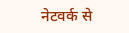नेटवर्क से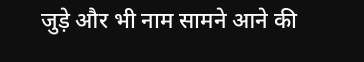जुड़े और भी नाम सामने आने की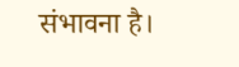संभावना है।